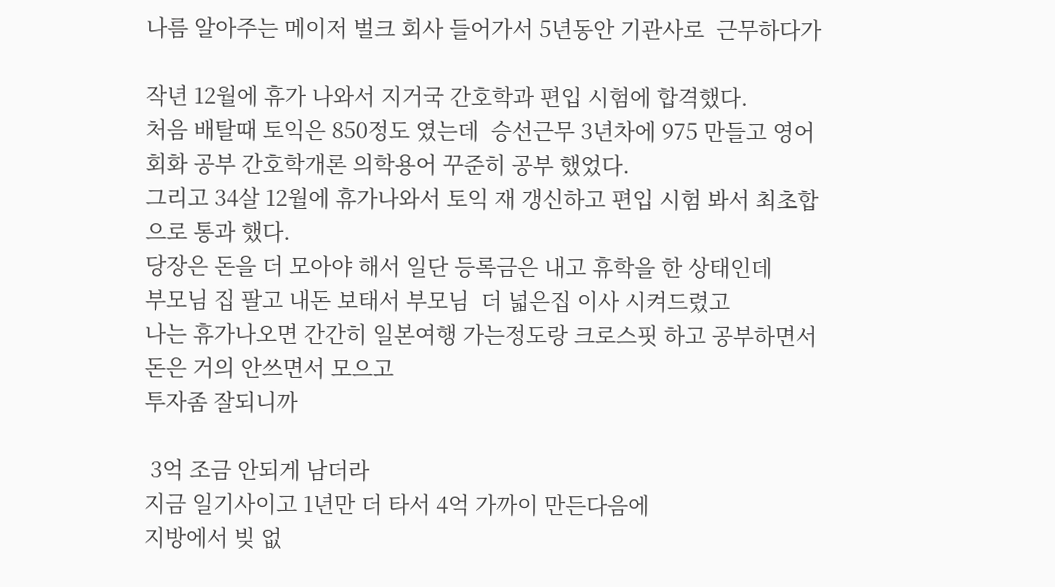나름 알아주는 메이저 벌크 회사 들어가서 5년동안 기관사로  근무하다가

작년 12월에 휴가 나와서 지거국 간호학과 편입 시험에 합격했다.
처음 배탈때 토익은 850정도 였는데  승선근무 3년차에 975 만들고 영어 회화 공부 간호학개론 의학용어 꾸준히 공부 했었다.
그리고 34살 12월에 휴가나와서 토익 재 갱신하고 편입 시험 봐서 최초합으로 통과 했다.
당장은 돈을 더 모아야 해서 일단 등록금은 내고 휴학을 한 상태인데
부모님 집 팔고 내돈 보태서 부모님  더 넓은집 이사 시켜드렸고
나는 휴가나오면 간간히 일본여행 가는정도랑 크로스핏 하고 공부하면서 돈은 거의 안쓰면서 모으고
투자좀 잘되니까

 3억 조금 안되게 남더라
지금 일기사이고 1년만 더 타서 4억 가까이 만든다음에
지방에서 빚 없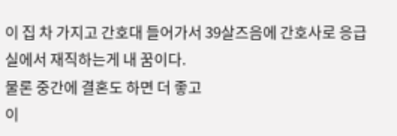이 집 차 가지고 간호대 들어가서 39살즈음에 간호사로 응급실에서 재직하는게 내 꿈이다.
물론 중간에 결혼도 하면 더 좋고
이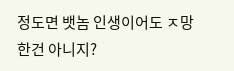정도면 뱃놈 인생이어도 ㅈ망한건 아니지?